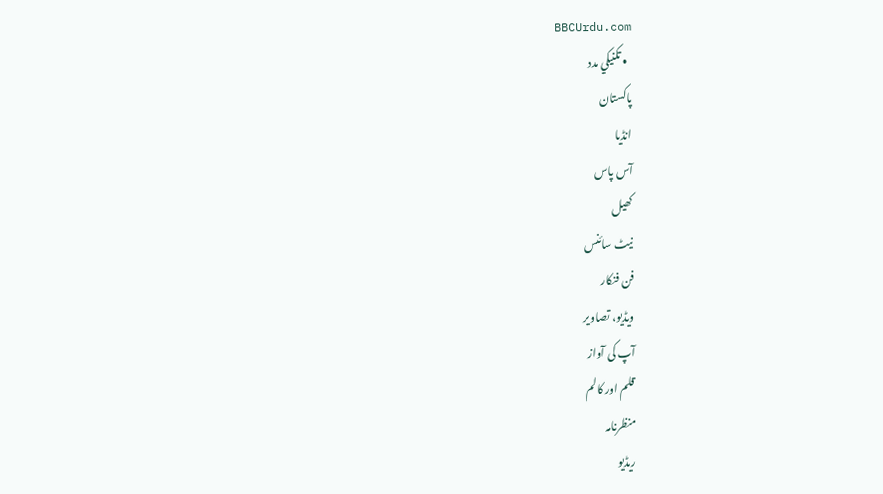BBCUrdu.com
  • تکنيکي مدد
پاکستان
انڈیا
آس پاس
کھیل
نیٹ سائنس
فن فنکار
ویڈیو، تصاویر
آپ کی آواز
قلم اور کالم
منظرنامہ
ریڈیو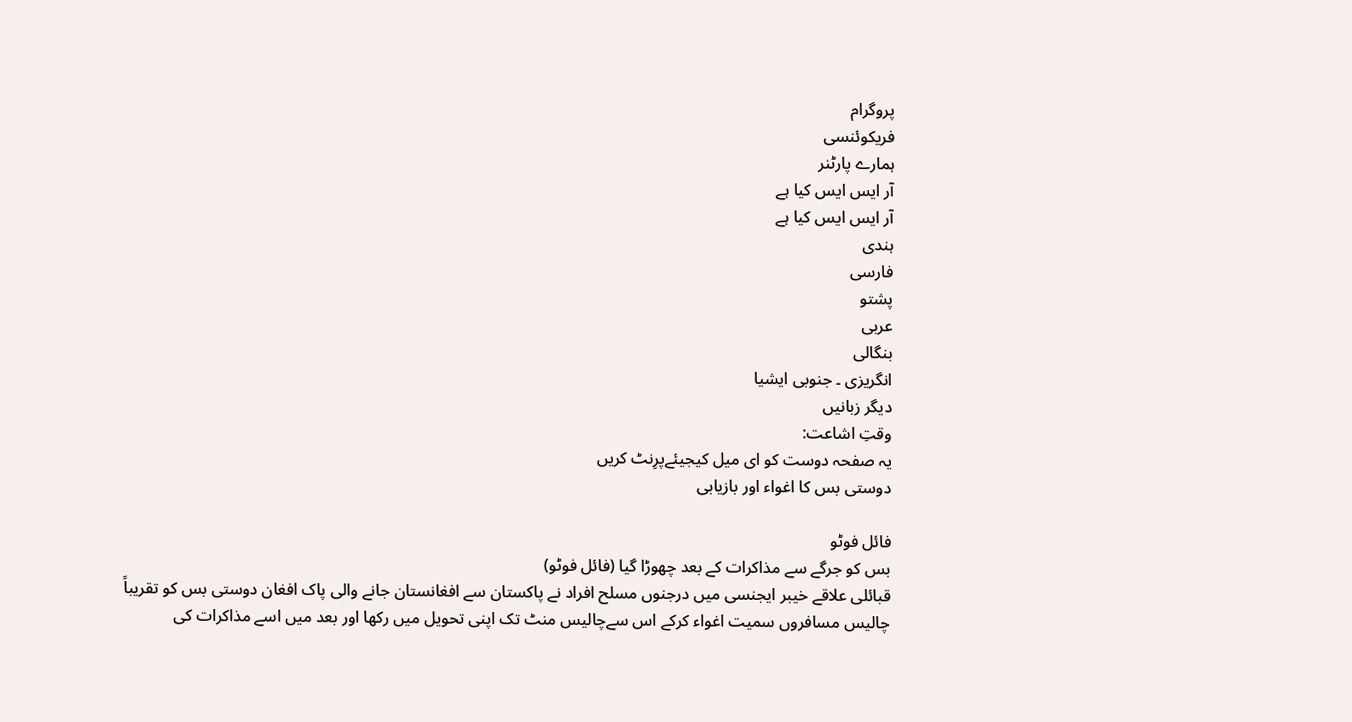پروگرام
فریکوئنسی
ہمارے پارٹنر
آر ایس ایس کیا ہے
آر ایس ایس کیا ہے
ہندی
فارسی
پشتو
عربی
بنگالی
انگریزی ۔ جنوبی ایشیا
دیگر زبانیں
وقتِ اشاعت:
یہ صفحہ دوست کو ای میل کیجیئےپرِنٹ کریں
دوستی بس کا اغواء اور بازیابی

فائل فوٹو
بس کو جرگے سے مذاکرات کے بعد چھوڑا گیا (فائل فوٹو)
قبائلی علاقے خیبر ایجنسی میں درجنوں مسلح افراد نے پاکستان سے افغانستان جانے والی پاک افغان دوستی بس کو تقریباً چالیس مسافروں سمیت اغواء کرکے اس سےچالیس منٹ تک اپنی تحویل میں رکھا اور بعد میں اسے مذاکرات کی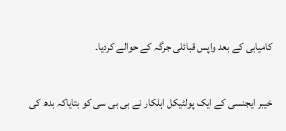کامیابی کے بعد واپس قبائلی جرگہ کے حوالے کردیا۔

خیبر ایجنسی کے ایک پولٹیکل اہلکار نے بی بی سی کو بتایاکہ بدھ کی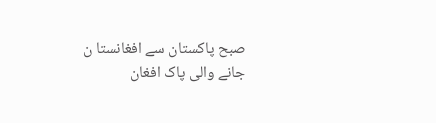صبح پاکستان سے افغانستا ن جانے والی پاک افغان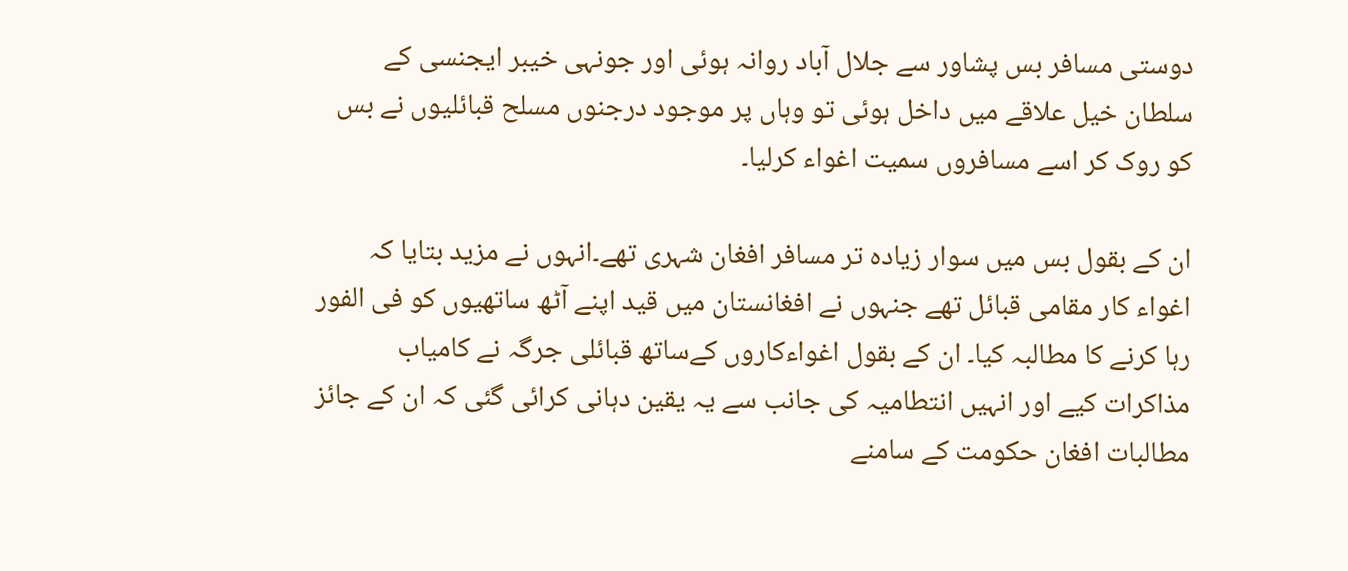دوستی مسافر بس پشاور سے جلال آباد روانہ ہوئی اور جونہی خیبر ایجنسی کے سلطان خیل علاقے میں داخل ہوئی تو وہاں پر موجود درجنوں مسلح قبائلیوں نے بس کو روک کر اسے مسافروں سمیت اغواء کرلیا۔

ان کے بقول بس میں سوار زیادہ تر مسافر افغان شہری تھے۔انہوں نے مزید بتایا کہ اغواء کار مقامی قبائل تھے جنہوں نے افغانستان میں قید اپنے آٹھ ساتھیوں کو فی الفور رہا کرنے کا مطالبہ کیا۔ ان کے بقول اغواءکاروں کےساتھ قبائلی جرگہ نے کامیاب مذاکرات کیے اور انہیں انتطامیہ کی جانب سے یہ یقین دہانی کرائی گئی کہ ان کے جائز مطالبات افغان حکومت کے سامنے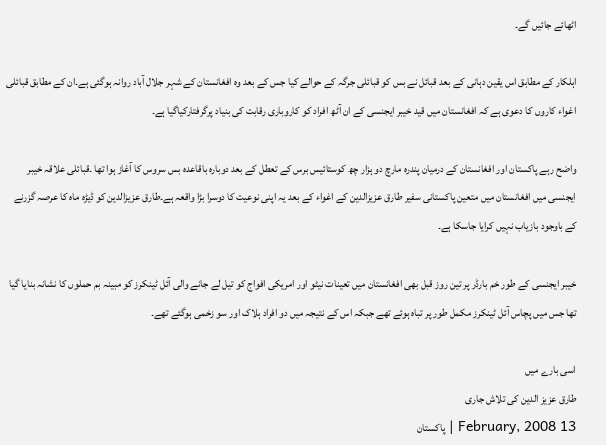اٹھائے جائیں گے۔

اہلکار کے مطابق اس یقین دہانی کے بعد قبائل نے بس کو قبائلی جرگہ کے حوالے کیا جس کے بعد وہ افغانستان کے شہر جلال آباد روانہ ہوگئی ہے۔ان کے مطابق قبائلی اغواء کاروں کا دعوی ہے کہ افغانستان میں قید خیبر ایجنسی کے ان آٹھ افراد کو کاروباری رقابت کی بنیاد پرگرفتارکیاگیا ہے۔

واضح رہے پاکستان اور افغانستان کے درمیان پندرہ مارچ دو ہزار چھ کوستائیس برس کے تعطل کے بعد دوبارہ باقاعدہ بس سروس کا آغاز ہوا تھا ۔قبائلی علاقہ خیبر ایجنسی میں افغانستان میں متعین پاکستانی سفیر طارق عزیزالدین کے اغواء کے بعد یہ اپنی نوعیت کا دوسرا بڑا واقعہ ہے۔طارق عزیزالدین کو ڈیڑہ ماہ کا عرصہ گزرنے کے باوجود بازیاب نہیں کرایا جاسکا ہے۔

خیبر ایجنسی کے طور خم بارڈر پر تین روز قبل بھی افغانستان میں تعینات نیٹو اور امریکی افواج کو تیل لے جانے والی آئل ٹینکرز کو مبینہ بم حملوں کا نشانہ بنایا گیا تھا جس میں پچاس آئل ٹینکرز مکمل طور پر تباہ ہوئے تھے جبکہ اس کے نتیجہ میں دو افراد ہلاک اور سو زخمی ہوگئے تھے۔

اسی بارے میں
طارق عزیز الدین کی تلاش جاری
13 February, 2008 | پاکستان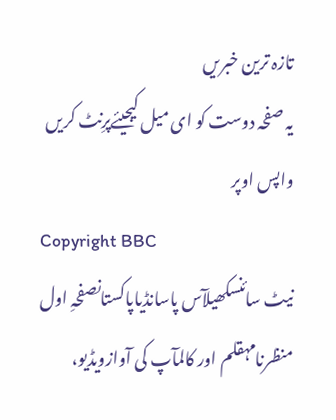تازہ ترین خبریں
یہ صفحہ دوست کو ای میل کیجیئےپرِنٹ کریں
واپس اوپر
Copyright BBC
نیٹ سائنسکھیلآس پاسانڈیاپاکستانصفحہِ اول
منظرنامہقلم اور کالمآپ کی آوازویڈیو،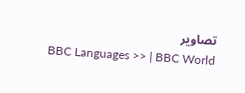تصاویر
BBC Languages >> | BBC World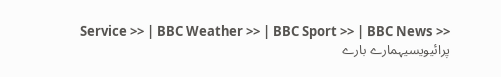Service >> | BBC Weather >> | BBC Sport >> | BBC News >>
پرائیویسیہمارے بارے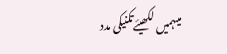میںہمیں لکھیئےتکنیکی مدد